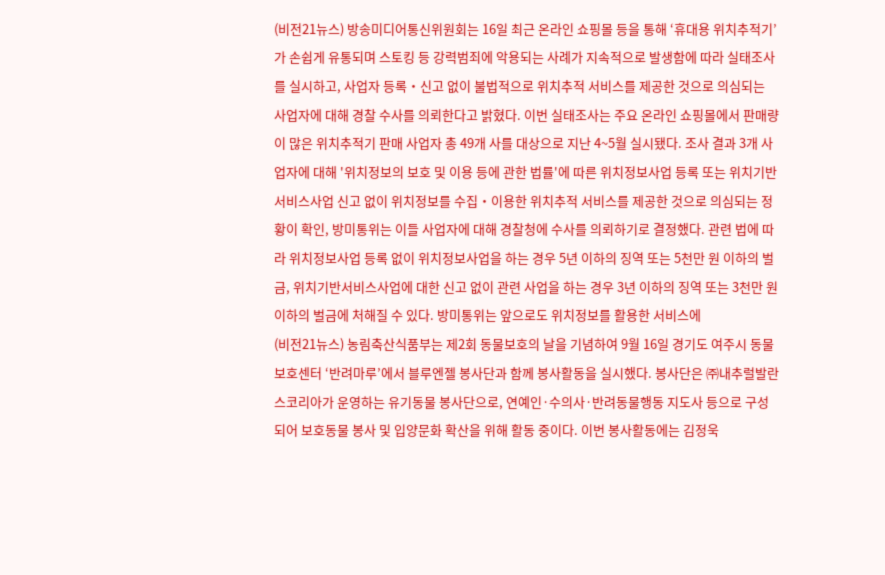(비전21뉴스) 방송미디어통신위원회는 16일 최근 온라인 쇼핑몰 등을 통해 ‘휴대용 위치추적기’가 손쉽게 유통되며 스토킹 등 강력범죄에 악용되는 사례가 지속적으로 발생함에 따라 실태조사를 실시하고, 사업자 등록・신고 없이 불법적으로 위치추적 서비스를 제공한 것으로 의심되는 사업자에 대해 경찰 수사를 의뢰한다고 밝혔다. 이번 실태조사는 주요 온라인 쇼핑몰에서 판매량이 많은 위치추적기 판매 사업자 총 49개 사를 대상으로 지난 4~5월 실시됐다. 조사 결과 3개 사업자에 대해 '위치정보의 보호 및 이용 등에 관한 법률'에 따른 위치정보사업 등록 또는 위치기반서비스사업 신고 없이 위치정보를 수집‧이용한 위치추적 서비스를 제공한 것으로 의심되는 정황이 확인, 방미통위는 이들 사업자에 대해 경찰청에 수사를 의뢰하기로 결정했다. 관련 법에 따라 위치정보사업 등록 없이 위치정보사업을 하는 경우 5년 이하의 징역 또는 5천만 원 이하의 벌금, 위치기반서비스사업에 대한 신고 없이 관련 사업을 하는 경우 3년 이하의 징역 또는 3천만 원 이하의 벌금에 처해질 수 있다. 방미통위는 앞으로도 위치정보를 활용한 서비스에
(비전21뉴스) 농림축산식품부는 제2회 동물보호의 날을 기념하여 9월 16일 경기도 여주시 동물보호센터 ‘반려마루’에서 블루엔젤 봉사단과 함께 봉사활동을 실시했다. 봉사단은 ㈜내추럴발란스코리아가 운영하는 유기동물 봉사단으로, 연예인·수의사·반려동물행동 지도사 등으로 구성되어 보호동물 봉사 및 입양문화 확산을 위해 활동 중이다. 이번 봉사활동에는 김정욱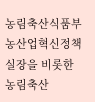농림축산식품부 농산업혁신정책실장을 비롯한 농림축산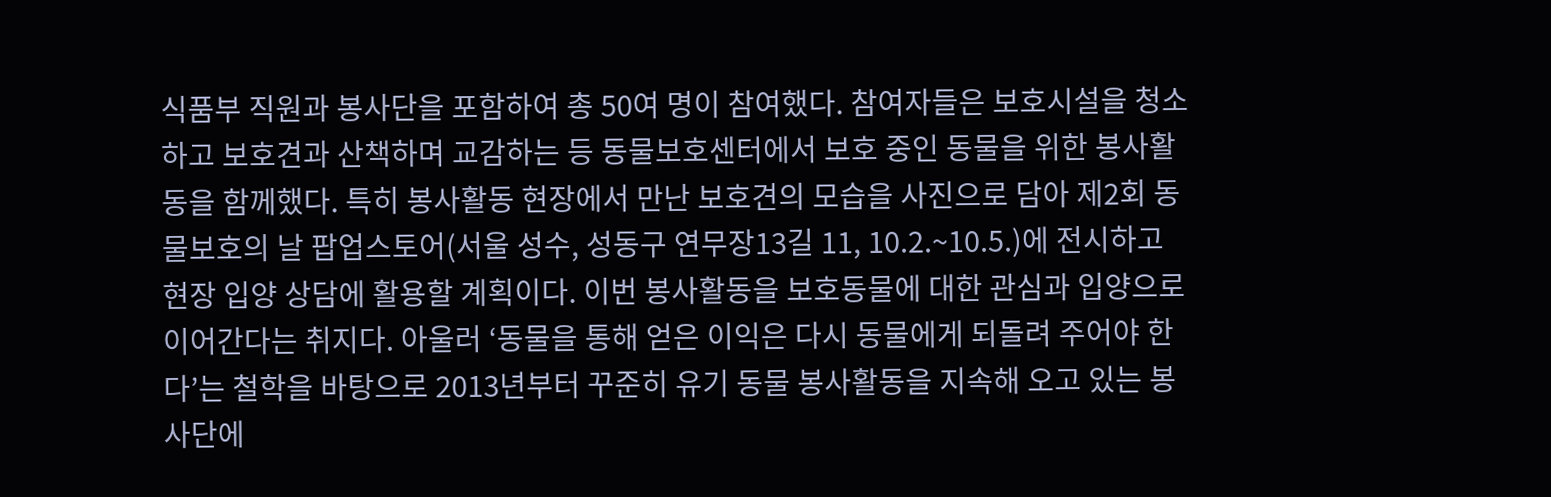식품부 직원과 봉사단을 포함하여 총 50여 명이 참여했다. 참여자들은 보호시설을 청소하고 보호견과 산책하며 교감하는 등 동물보호센터에서 보호 중인 동물을 위한 봉사활동을 함께했다. 특히 봉사활동 현장에서 만난 보호견의 모습을 사진으로 담아 제2회 동물보호의 날 팝업스토어(서울 성수, 성동구 연무장13길 11, 10.2.~10.5.)에 전시하고 현장 입양 상담에 활용할 계획이다. 이번 봉사활동을 보호동물에 대한 관심과 입양으로 이어간다는 취지다. 아울러 ‘동물을 통해 얻은 이익은 다시 동물에게 되돌려 주어야 한다’는 철학을 바탕으로 2013년부터 꾸준히 유기 동물 봉사활동을 지속해 오고 있는 봉사단에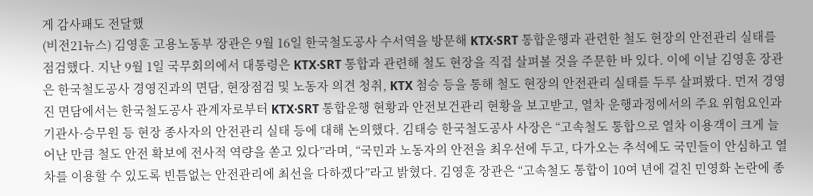게 감사패도 전달했
(비전21뉴스) 김영훈 고용노동부 장관은 9월 16일 한국철도공사 수서역을 방문해 KTX·SRT 통합운행과 관련한 철도 현장의 안전관리 실태를 점검했다. 지난 9월 1일 국무회의에서 대통령은 KTX·SRT 통합과 관련해 철도 현장을 직접 살펴볼 것을 주문한 바 있다. 이에 이날 김영훈 장관은 한국철도공사 경영진과의 면담, 현장점검 및 노동자 의견 청취, KTX 첨승 등을 통해 철도 현장의 안전관리 실태를 두루 살펴봤다. 먼저 경영진 면담에서는 한국철도공사 관계자로부터 KTX·SRT 통합운행 현황과 안전보건관리 현황을 보고받고, 열차 운행과정에서의 주요 위험요인과 기관사·승무원 등 현장 종사자의 안전관리 실태 등에 대해 논의했다. 김태승 한국철도공사 사장은 “고속철도 통합으로 열차 이용객이 크게 늘어난 만큼 철도 안전 확보에 전사적 역량을 쏟고 있다”라며, “국민과 노동자의 안전을 최우선에 두고, 다가오는 추석에도 국민들이 안심하고 열차를 이용할 수 있도록 빈틈없는 안전관리에 최선을 다하겠다”라고 밝혔다. 김영훈 장관은 “고속철도 통합이 10여 년에 걸친 민영화 논란에 종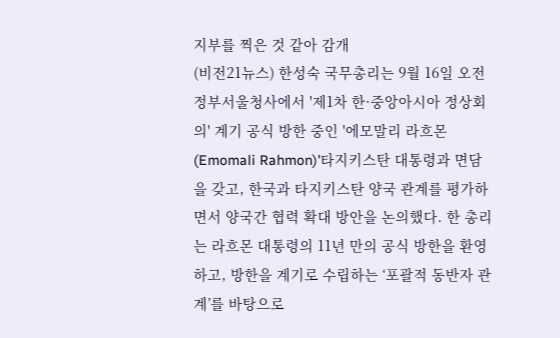지부를 찍은 것 같아 감개
(비전21뉴스) 한성숙 국무총리는 9월 16일 오전 정부서울청사에서 '제1차 한·중앙아시아 정상회의' 계기 공식 방한 중인 '에모말리 라흐몬(Emomali Rahmon)'타지키스탄 대통령과 면담을 갖고, 한국과 타지키스탄 양국 관계를 평가하면서 양국간 협력 확대 방안을 논의했다. 한 총리는 라흐몬 대통령의 11년 만의 공식 방한을 환영하고, 방한을 계기로 수립하는 ‘포괄적 동반자 관계’를 바탕으로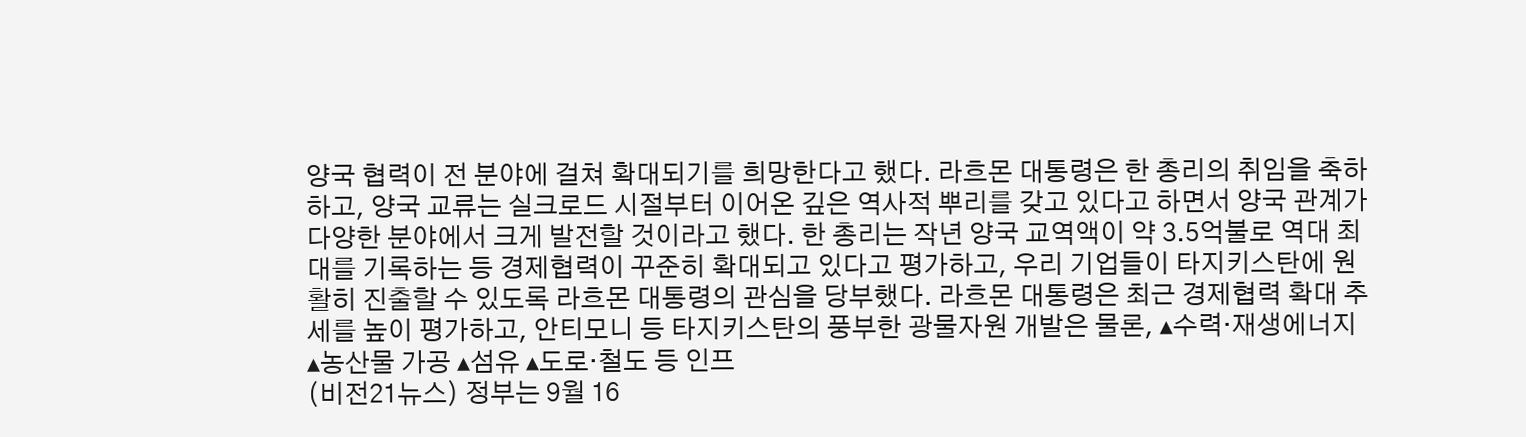양국 협력이 전 분야에 걸쳐 확대되기를 희망한다고 했다. 라흐몬 대통령은 한 총리의 취임을 축하하고, 양국 교류는 실크로드 시절부터 이어온 깊은 역사적 뿌리를 갖고 있다고 하면서 양국 관계가 다양한 분야에서 크게 발전할 것이라고 했다. 한 총리는 작년 양국 교역액이 약 3.5억불로 역대 최대를 기록하는 등 경제협력이 꾸준히 확대되고 있다고 평가하고, 우리 기업들이 타지키스탄에 원활히 진출할 수 있도록 라흐몬 대통령의 관심을 당부했다. 라흐몬 대통령은 최근 경제협력 확대 추세를 높이 평가하고, 안티모니 등 타지키스탄의 풍부한 광물자원 개발은 물론, ▴수력·재생에너지 ▴농산물 가공 ▴섬유 ▴도로·철도 등 인프
(비전21뉴스) 정부는 9월 16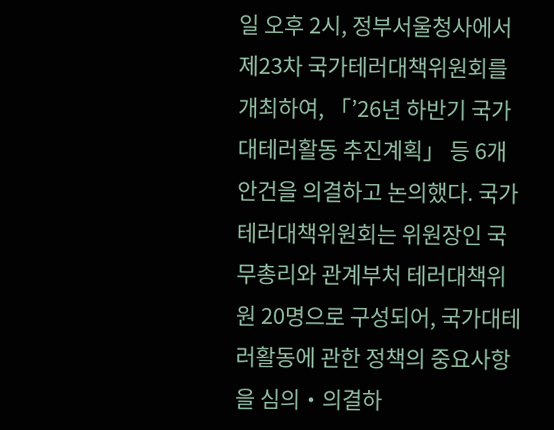일 오후 2시, 정부서울청사에서 제23차 국가테러대책위원회를 개최하여, 「’26년 하반기 국가대테러활동 추진계획」 등 6개 안건을 의결하고 논의했다. 국가테러대책위원회는 위원장인 국무총리와 관계부처 테러대책위원 20명으로 구성되어, 국가대테러활동에 관한 정책의 중요사항을 심의・의결하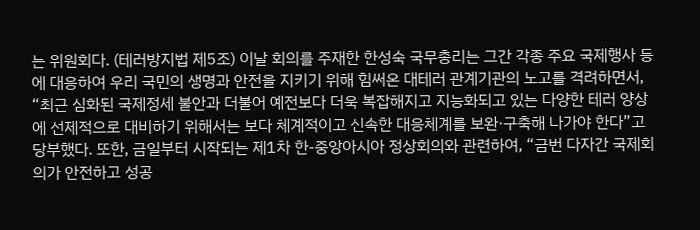는 위원회다. (테러방지법 제5조) 이날 회의를 주재한 한성숙 국무총리는 그간 각종 주요 국제행사 등에 대응하여 우리 국민의 생명과 안전을 지키기 위해 힘써온 대테러 관계기관의 노고를 격려하면서, “최근 심화된 국제정세 불안과 더불어 예전보다 더욱 복잡해지고 지능화되고 있는 다양한 테러 양상에 선제적으로 대비하기 위해서는 보다 체계적이고 신속한 대응체계를 보완·구축해 나가야 한다”고 당부했다. 또한, 금일부터 시작되는 제1차 한-중앙아시아 정상회의와 관련하여, “금번 다자간 국제회의가 안전하고 성공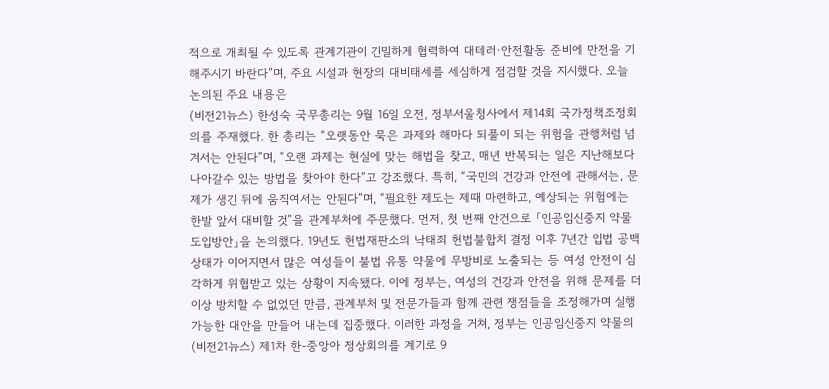적으로 개최될 수 있도록 관계기관이 긴밀하게 협력하여 대테러·안전활동 준비에 만전을 기해주시기 바란다”며, 주요 시설과 현장의 대비태세를 세심하게 점검할 것을 지시했다. 오늘 논의된 주요 내용은
(비전21뉴스) 한성숙 국무총리는 9월 16일 오전, 정부서울청사에서 제14회 국가정책조정회의를 주재했다. 한 총리는 “오랫동안 묵은 과제와 해마다 되풀이 되는 위험을 관행처럼 넘겨서는 안된다”며, “오랜 과제는 현실에 맞는 해법을 찾고, 매년 반복되는 일은 지난해보다 나아갈수 있는 방법을 찾아야 한다”고 강조했다. 특히, “국민의 건강과 안전에 관해서는, 문제가 생긴 뒤에 움직여서는 안된다”며, “필요한 제도는 제때 마련하고, 예상되는 위험에는 한발 앞서 대비할 것”을 관계부처에 주문했다. 먼저, 첫 번째 안건으로 「인공임신중지 약물 도입방안」을 논의했다. 19년도 헌법재판소의 낙태죄 헌법불합치 결정 이후 7년간 입법 공백 상태가 이어지면서 많은 여성들이 불법 유통 약물에 무방비로 노출되는 등 여성 안전이 심각하게 위협받고 있는 상황이 지속됐다. 이에 정부는, 여성의 건강과 안전을 위해 문제를 더 이상 방치할 수 없었던 만큼, 관계부처 및 전문가들과 함께 관련 쟁점들을 조정해가며 실행 가능한 대안을 만들어 내는데 집중했다. 이러한 과정을 거쳐, 정부는 인공임신중지 약물의
(비전21뉴스) 제1차 한-중앙아 정상회의를 계기로 9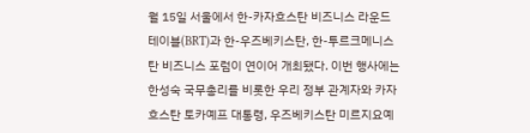월 15일 서울에서 한-카자흐스탄 비즈니스 라운드테이블(BRT)과 한-우즈베키스탄, 한-투르크메니스탄 비즈니스 포럼이 연이어 개최됐다. 이번 행사에는 한성숙 국무총리를 비롯한 우리 정부 관계자와 카자흐스탄 토카예프 대통령, 우즈베키스탄 미르지요예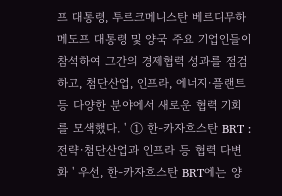프 대통령, 투르크메니스탄 베르디무하메도프 대통령 및 양국 주요 기업인들이 참석하여 그간의 경제협력 성과를 점검하고, 첨단산업, 인프라, 에너지·플랜트 등 다양한 분야에서 새로운 협력 기회를 모색했다. ' ① 한-카자흐스탄 BRT : 전략·첨단산업과 인프라 등 협력 다변화 ' 우선, 한-카자흐스탄 BRT에는 양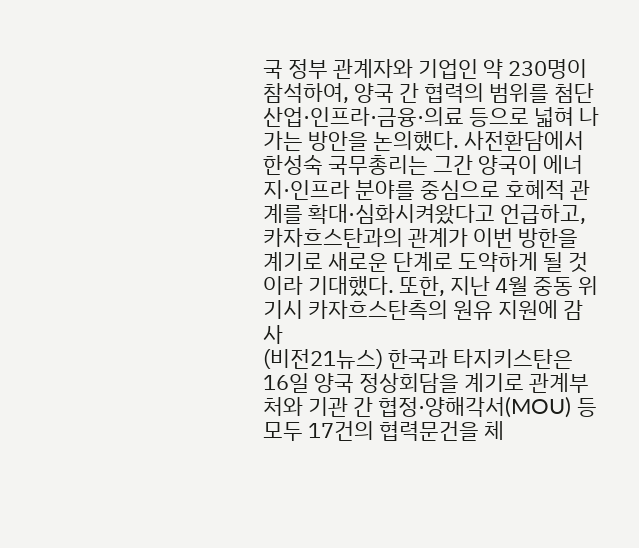국 정부 관계자와 기업인 약 230명이 참석하여, 양국 간 협력의 범위를 첨단산업·인프라·금융·의료 등으로 넓혀 나가는 방안을 논의했다. 사전환담에서 한성숙 국무총리는 그간 양국이 에너지·인프라 분야를 중심으로 호혜적 관계를 확대·심화시켜왔다고 언급하고, 카자흐스탄과의 관계가 이번 방한을 계기로 새로운 단계로 도약하게 될 것이라 기대했다. 또한, 지난 4월 중동 위기시 카자흐스탄측의 원유 지원에 감사
(비전21뉴스) 한국과 타지키스탄은 16일 양국 정상회담을 계기로 관계부처와 기관 간 협정·양해각서(MOU) 등 모두 17건의 협력문건을 체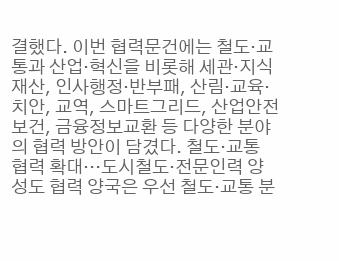결했다. 이번 협력문건에는 철도·교통과 산업·혁신을 비롯해 세관·지식재산, 인사행정·반부패, 산림·교육·치안, 교역, 스마트그리드, 산업안전보건, 금융정보교환 등 다양한 분야의 협력 방안이 담겼다. 철도·교통 협력 확대…도시철도·전문인력 양성도 협력 양국은 우선 철도·교통 분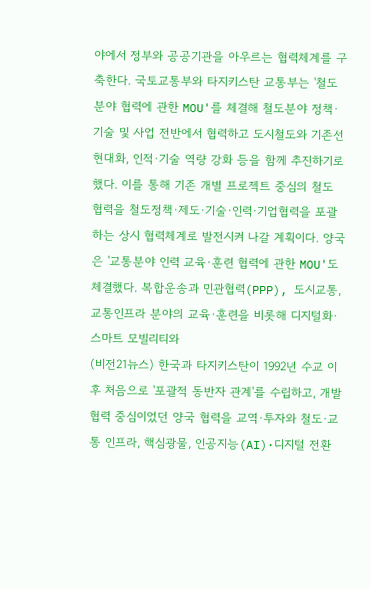야에서 정부와 공공기관을 아우르는 협력체계를 구축한다. 국토교통부와 타지키스탄 교통부는 '철도분야 협력에 관한 MOU'를 체결해 철도분야 정책·기술 및 사업 전반에서 협력하고 도시철도와 기존선 현대화, 인적·기술 역량 강화 등을 함께 추진하기로 했다. 이를 통해 기존 개별 프로젝트 중심의 철도 협력을 철도정책·제도·기술·인력·기업협력을 포괄하는 상시 협력체계로 발전시켜 나갈 계획이다. 양국은 '교통분야 인력 교육·훈련 협력에 관한 MOU'도 체결했다. 복합운송과 민관협력(PPP), 도시교통, 교통인프라 분야의 교육·훈련을 비롯해 디지털화·스마트 모빌리티와
(비전21뉴스) 한국과 타지키스탄이 1992년 수교 이후 처음으로 '포괄적 동반자 관계'를 수립하고, 개발협력 중심이었던 양국 협력을 교역·투자와 철도·교통 인프라, 핵심광물, 인공지능(AI)·디지털 전환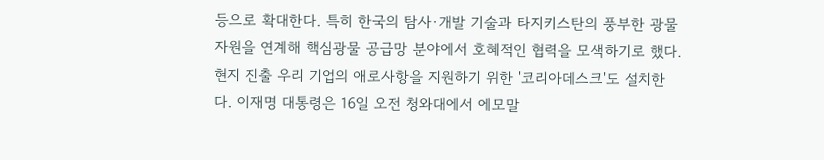등으로 확대한다. 특히 한국의 탐사·개발 기술과 타지키스탄의 풍부한 광물자원을 연계해 핵심광물 공급망 분야에서 호혜적인 협력을 모색하기로 했다. 현지 진출 우리 기업의 애로사항을 지원하기 위한 '코리아데스크'도 설치한다. 이재명 대통령은 16일 오전 청와대에서 에모말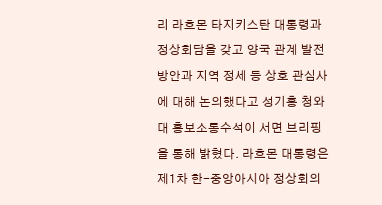리 라흐몬 타지키스탄 대통령과 정상회담을 갖고 양국 관계 발전 방안과 지역 정세 등 상호 관심사에 대해 논의했다고 성기홍 청와대 홍보소통수석이 서면 브리핑을 통해 밝혔다. 라흐몬 대통령은 제1차 한-중앙아시아 정상회의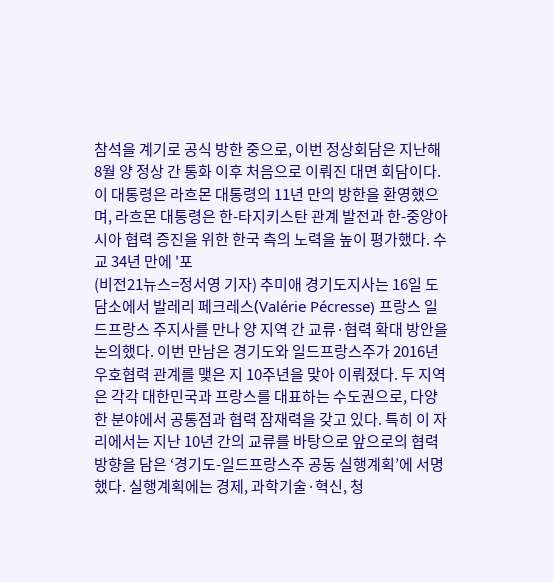참석을 계기로 공식 방한 중으로, 이번 정상회담은 지난해 8월 양 정상 간 통화 이후 처음으로 이뤄진 대면 회담이다. 이 대통령은 라흐몬 대통령의 11년 만의 방한을 환영했으며, 라흐몬 대통령은 한-타지키스탄 관계 발전과 한-중앙아시아 협력 증진을 위한 한국 측의 노력을 높이 평가했다. 수교 34년 만에 '포
(비전21뉴스=정서영 기자) 추미애 경기도지사는 16일 도담소에서 발레리 페크레스(Valérie Pécresse) 프랑스 일드프랑스 주지사를 만나 양 지역 간 교류·협력 확대 방안을 논의했다. 이번 만남은 경기도와 일드프랑스주가 2016년 우호협력 관계를 맺은 지 10주년을 맞아 이뤄졌다. 두 지역은 각각 대한민국과 프랑스를 대표하는 수도권으로, 다양한 분야에서 공통점과 협력 잠재력을 갖고 있다. 특히 이 자리에서는 지난 10년 간의 교류를 바탕으로 앞으로의 협력 방향을 담은 ‘경기도-일드프랑스주 공동 실행계획’에 서명했다. 실행계획에는 경제, 과학기술·혁신, 청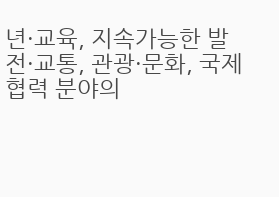년·교육, 지속가능한 발전·교통, 관광·문화, 국제협력 분야의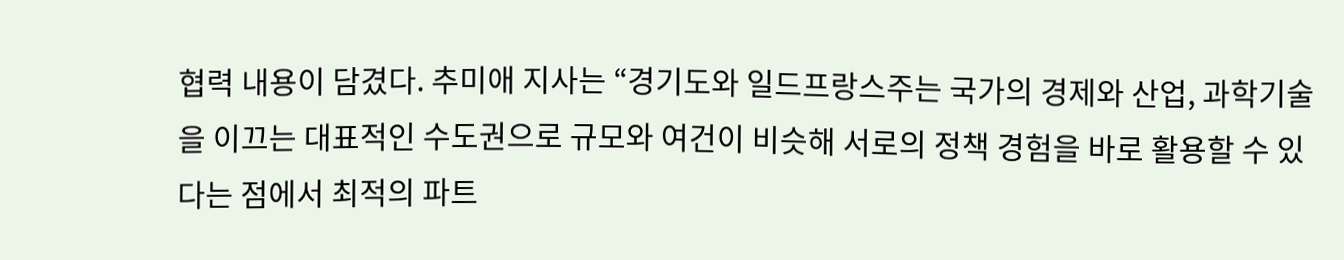협력 내용이 담겼다. 추미애 지사는 “경기도와 일드프랑스주는 국가의 경제와 산업, 과학기술을 이끄는 대표적인 수도권으로 규모와 여건이 비슷해 서로의 정책 경험을 바로 활용할 수 있다는 점에서 최적의 파트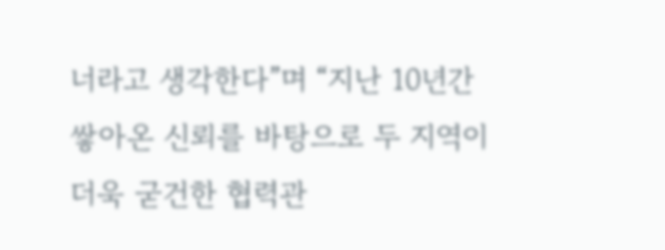너라고 생각한다”며 “지난 10년간 쌓아온 신뢰를 바탕으로 두 지역이 더욱 굳건한 협력관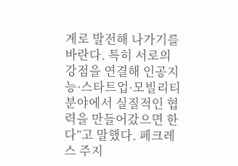계로 발전해 나가기를 바란다. 특히 서로의 강점을 연결해 인공지능·스타트업·모빌리티 분야에서 실질적인 협력을 만들어갔으면 한다”고 말했다. 페크레스 주지